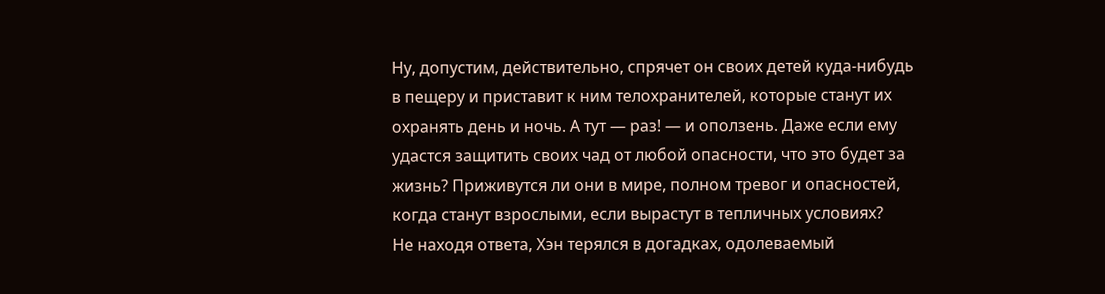Ну, допустим, действительно, спрячет он своих детей куда-нибудь в пещеру и приставит к ним телохранителей, которые станут их охранять день и ночь. А тут — раз! — и оползень. Даже если ему удастся защитить своих чад от любой опасности, что это будет за жизнь? Приживутся ли они в мире, полном тревог и опасностей, когда станут взрослыми, если вырастут в тепличных условиях?
Не находя ответа, Хэн терялся в догадках, одолеваемый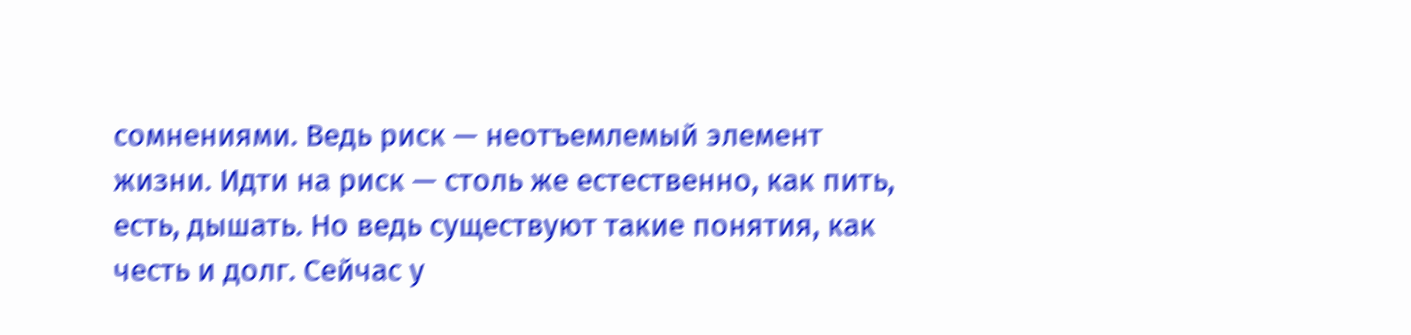сомнениями. Ведь риск — неотъемлемый элемент жизни. Идти на риск — столь же естественно, как пить, есть, дышать. Но ведь существуют такие понятия, как честь и долг. Сейчас у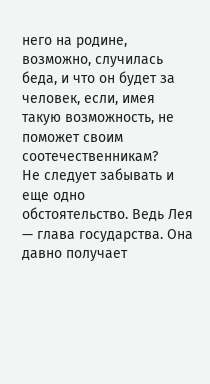него на родине, возможно, случилась беда, и что он будет за человек, если, имея такую возможность, не поможет своим соотечественникам?
Не следует забывать и еще одно обстоятельство. Ведь Лея — глава государства. Она давно получает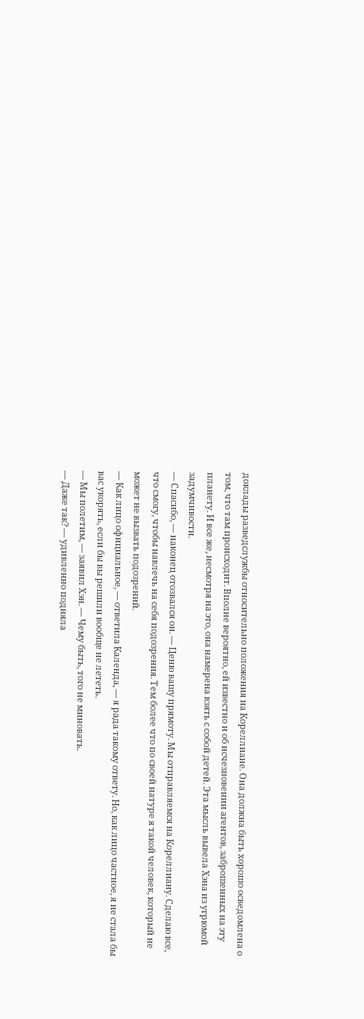доклады разведслужбы относительно положения на Кореллиане. Она должна быть хорошо осведомлена о том, что там происходит. Вполне вероятно, ей известно и об исчезновении агентов, заброшенных на эту планету. И все же, несмотря на это, она намерена взять с собой детей. Эта мысль вывела Хэна из угрюмой задумчивости.
— Спасибо, — наконец отозвался он. — Ценю вашу прямоту. Мы отправляемся на Кореллиану. Сделаю все, что смогу, чтобы навлечь на себя подозрения. Тем более что по своей натуре я такой человек, который не может не вызвать подозрений.
— Как лицо официальное, — ответила Календа, — я рада такому ответу. Но, как лицо частное, я не стала бы вас укорять, если бы вы решили вообще не лететь.
— Мы полетим, — заявил Хэн. — Чему быть, того не миновать.
— Даже так? — удивленно подняла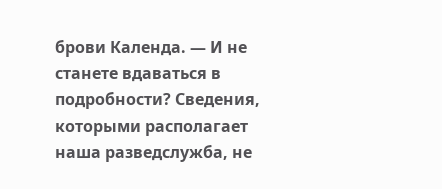брови Календа. — И не станете вдаваться в подробности? Сведения, которыми располагает наша разведслужба, не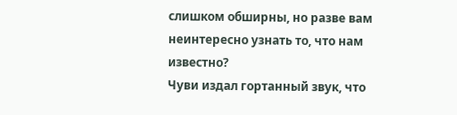слишком обширны, но разве вам неинтересно узнать то, что нам известно?
Чуви издал гортанный звук, что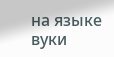на языке вуки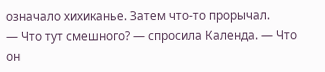означало хихиканье. Затем что-то прорычал.
— Что тут смешного? — спросила Календа. — Что он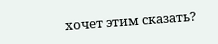хочет этим сказать?